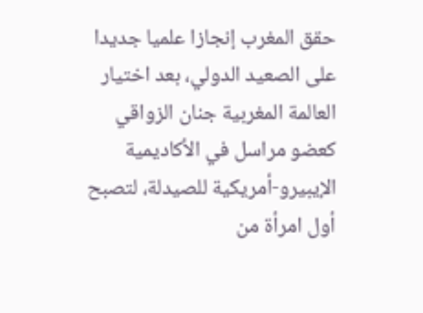حقق المغرب إنجازا علميا جديدا على الصعيد الدولي، بعد اختيار العالمة المغربية جنان الزواقي كعضو مراسل في الأكاديمية الإيبيرو-أمريكية للصيدلة، لتصبح أول امرأة من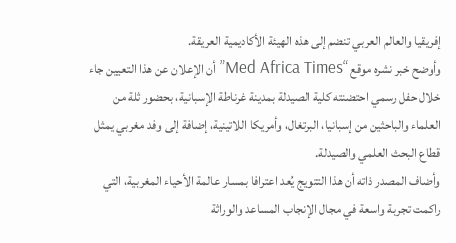إفريقيا والعالم العربي تنضم إلى هذه الهيئة الأكاديمية العريقة.
وأوضح خبر نشره موقع “Med Africa Times” أن الإعلان عن هذا التعيين جاء خلال حفل رسمي احتضنته كلية الصيدلة بمدينة غرناطة الإسبانية، بحضور ثلة من العلماء والباحثين من إسبانيا، البرتغال، وأمريكا اللاتينية، إضافة إلى وفد مغربي يمثل قطاع البحث العلمي والصيدلة.
وأضاف المصدر ذاته أن هذا التتويج يُعد اعترافا بمسار عالمة الأحياء المغربية، التي راكمت تجربة واسعة في مجال الإنجاب المساعد والوراثة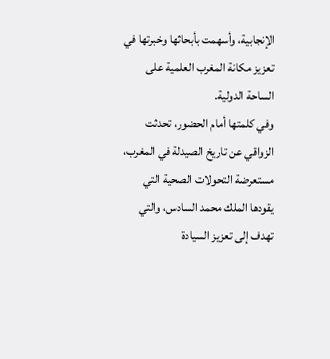الإنجابية، وأسهمت بأبحاثها وخبرتها في تعزيز مكانة المغرب العلمية على الساحة الدولية.
وفي كلمتها أمام الحضور، تحدثت الزواقي عن تاريخ الصيدلة في المغرب، مستعرضة التحولات الصحية التي يقودها الملك محمد السادس، والتي تهدف إلى تعزيز السيادة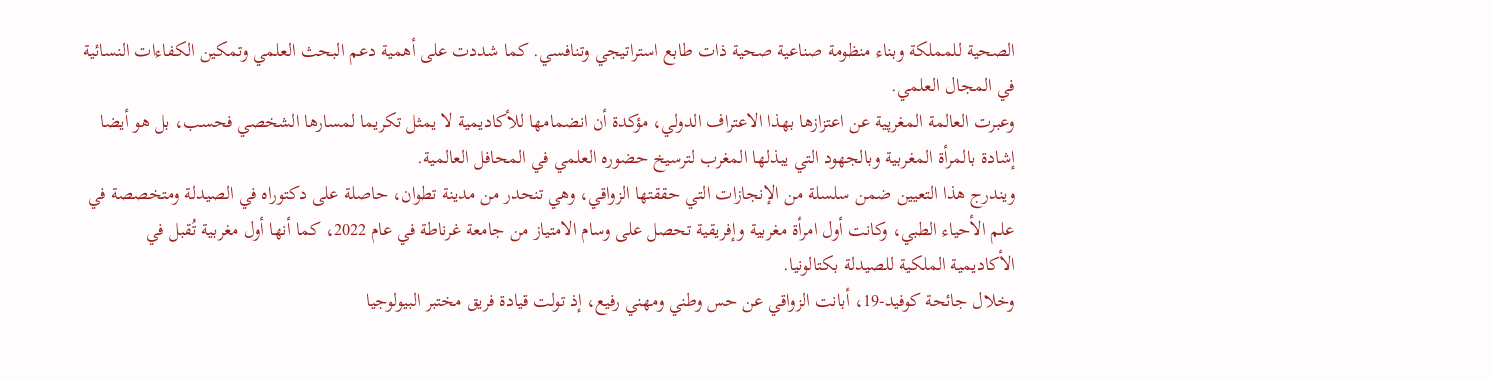الصحية للمملكة وبناء منظومة صناعية صحية ذات طابع استراتيجي وتنافسي. كما شددت على أهمية دعم البحث العلمي وتمكين الكفاءات النسائية في المجال العلمي.
وعبرت العالمة المغرپية عن اعتزازها بهذا الاعتراف الدولي، مؤكدة أن انضمامها للأكاديمية لا يمثل تكريما لمسارها الشخصي فحسب، بل هو أيضا إشادة بالمرأة المغربية وبالجهود التي يبذلها المغرب لترسيخ حضوره العلمي في المحافل العالمية.
ويندرج هذا التعيين ضمن سلسلة من الإنجازات التي حققتها الزواقي، وهي تنحدر من مدينة تطوان، حاصلة على دكتوراه في الصيدلة ومتخصصة في علم الأحياء الطبي، وكانت أول امرأة مغربية وإفريقية تحصل على وسام الامتياز من جامعة غرناطة في عام 2022، كما أنها أول مغربية تُقبل في الأكاديمية الملكية للصيدلة بكتالونيا.
وخلال جائحة كوفيد-19، أبانت الزواقي عن حس وطني ومهني رفيع، إذ تولت قيادة فريق مختبر البيولوجيا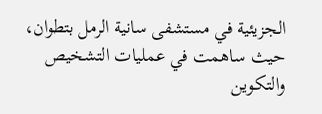الجزيئية في مستشفى سانية الرمل بتطوان، حيث ساهمت في عمليات التشخيص والتكوين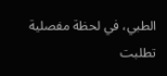الطبي، في لحظة مفصلية تطلبت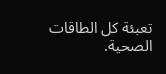تعبئة كل الطاقات الصحية.